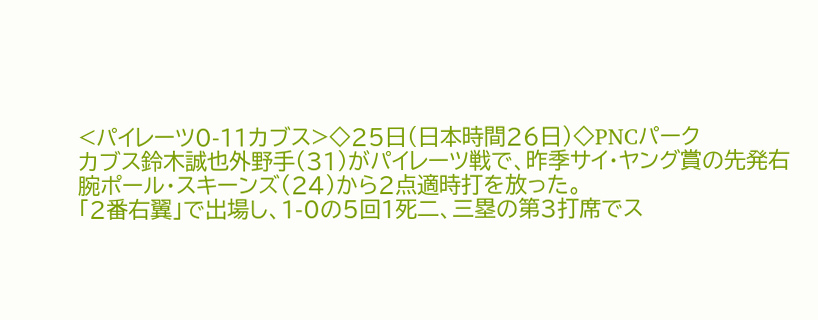<パイレーツ0-11カブス>◇25日(日本時間26日)◇PNCパーク
カブス鈴木誠也外野手(31)がパイレーツ戦で、昨季サイ・ヤング賞の先発右腕ポール・スキーンズ(24)から2点適時打を放った。
「2番右翼」で出場し、1-0の5回1死二、三塁の第3打席でス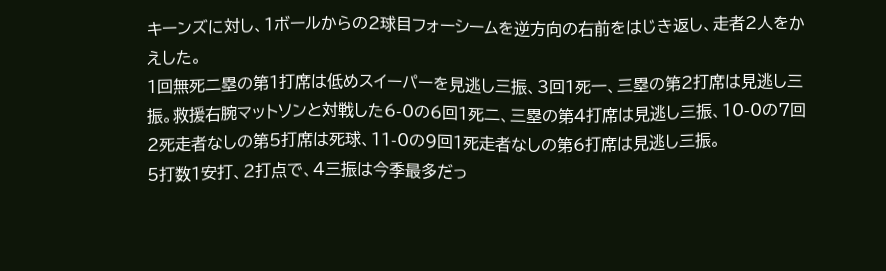キーンズに対し、1ボールからの2球目フォーシームを逆方向の右前をはじき返し、走者2人をかえした。
1回無死二塁の第1打席は低めスイーパーを見逃し三振、3回1死一、三塁の第2打席は見逃し三振。救援右腕マットソンと対戦した6-0の6回1死二、三塁の第4打席は見逃し三振、10-0の7回2死走者なしの第5打席は死球、11-0の9回1死走者なしの第6打席は見逃し三振。
5打数1安打、2打点で、4三振は今季最多だっ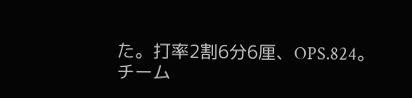た。打率2割6分6厘、OPS.824。
チーム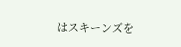はスキーンズを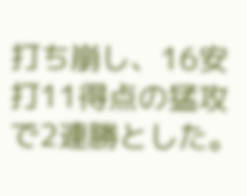打ち崩し、16安打11得点の猛攻で2連勝とした。